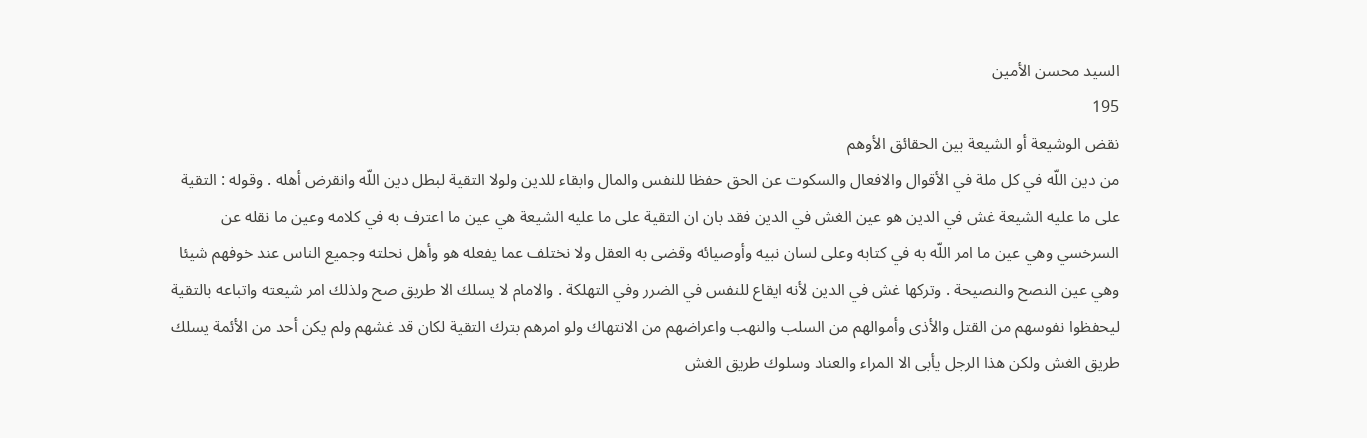السيد محسن الأمين
195
نقض الوشيعة أو الشيعة بين الحقائق الأوهم
من دين اللّه في كل ملة في الأقوال والافعال والسكوت عن الحق حفظا للنفس والمال وابقاء للدين ولولا التقية لبطل دين اللّه وانقرض أهله . وقوله : التقية على ما عليه الشيعة غش في الدين هو عين الغش في الدين فقد بان ان التقية على ما عليه الشيعة هي عين ما اعترف به في كلامه وعين ما نقله عن السرخسي وهي عين ما امر اللّه به في كتابه وعلى لسان نبيه وأوصيائه وقضى به العقل ولا نختلف عما يفعله هو وأهل نحلته وجميع الناس عند خوفهم شيئا وهي عين النصح والنصيحة . وتركها غش في الدين لأنه ايقاع للنفس في الضرر وفي التهلكة . والامام لا يسلك الا طريق صح ولذلك امر شيعته واتباعه بالتقية ليحفظوا نفوسهم من القتل والأذى وأموالهم من السلب والنهب واعراضهم من الانتهاك ولو امرهم بترك التقية لكان قد غشهم ولم يكن أحد من الأئمة يسلك طريق الغش ولكن هذا الرجل يأبى الا المراء والعناد وسلوك طريق الغش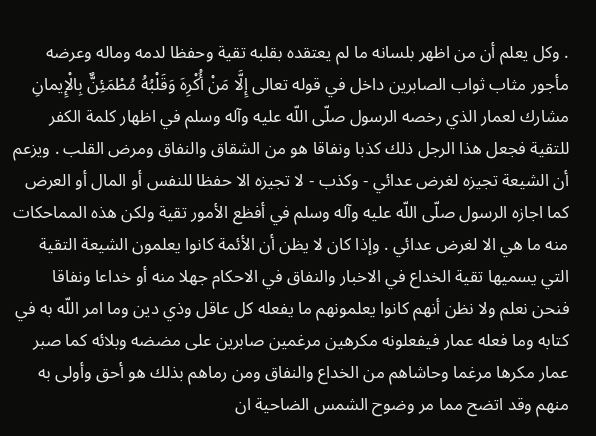. وكل يعلم أن من اظهر بلسانه ما لم يعتقده بقلبه تقية وحفظا لدمه وماله وعرضه مأجور مثاب ثواب الصابرين داخل في قوله تعالى إِلَّا مَنْ أُكْرِهَ وَقَلْبُهُ مُطْمَئِنٌّ بِالْإِيمانِ مشارك لعمار الذي رخصه الرسول صلّى اللّه عليه وآله وسلم في اظهار كلمة الكفر للتقية فجعل هذا الرجل ذلك كذبا ونفاقا هو من الشقاق والنفاق ومرض القلب . ويزعم أن الشيعة تجيزه لغرض عدائي - وكذب - لا تجيزه الا حفظا للنفس أو المال أو العرض كما اجازه الرسول صلّى اللّه عليه وآله وسلم في أفظع الأمور تقية ولكن هذه المماحكات منه ما هي الا لغرض عدائي . وإذا كان لا يظن أن الأئمة كانوا يعلمون الشيعة التقية التي يسميها تقية الخداع في الاخبار والنفاق في الاحكام جهلا منه أو خداعا ونفاقا فنحن نعلم ولا نظن أنهم كانوا يعلمونهم ما يفعله كل عاقل وذي دين وما امر اللّه به في كتابه وما فعله عمار فيفعلونه مكرهين مرغمين صابرين على مضضه وبلائه كما صبر عمار مكرها مرغما وحاشاهم من الخداع والنفاق ومن رماهم بذلك هو أحق وأولى به منهم وقد اتضح مما مر وضوح الشمس الضاحية ان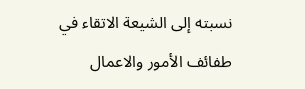نسبته إلى الشيعة الاتقاء في طفائف الأمور والاعمال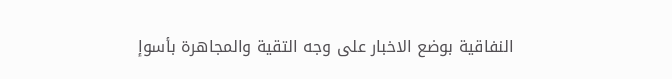النفاقية بوضع الاخبار على وجه التقية والمجاهرة بأسوإ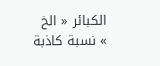الكبائر « الخ » نسبة كاذبة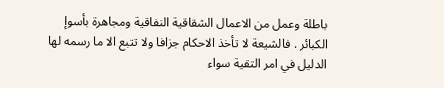باطلة وعمل من الاعمال الشقاقية النفاقية ومجاهرة بأسوإ الكبائر . فالشيعة لا تأخذ الاحكام جزافا ولا تتبع الا ما رسمه لها الدليل في امر التقية سواء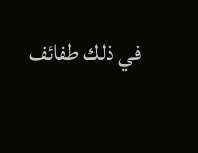في ذلك طفائف